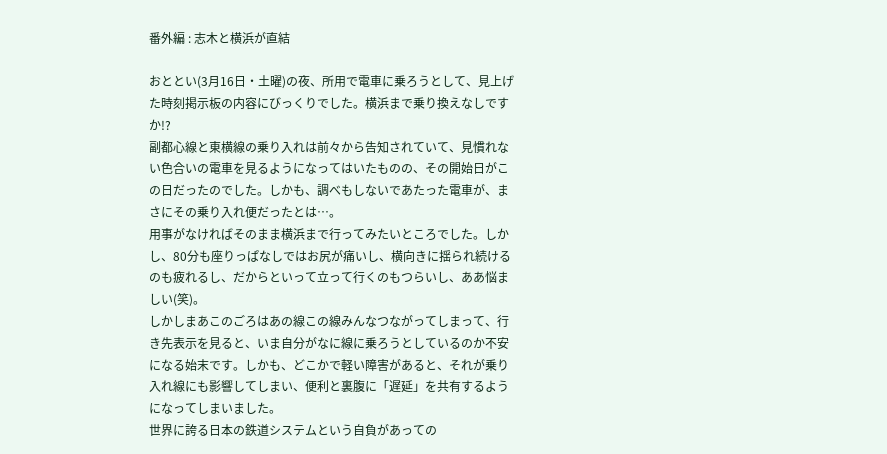番外編 : 志木と横浜が直結

おととい(3月16日・土曜)の夜、所用で電車に乗ろうとして、見上げた時刻掲示板の内容にびっくりでした。横浜まで乗り換えなしですか!?
副都心線と東横線の乗り入れは前々から告知されていて、見慣れない色合いの電車を見るようになってはいたものの、その開始日がこの日だったのでした。しかも、調べもしないであたった電車が、まさにその乗り入れ便だったとは…。
用事がなければそのまま横浜まで行ってみたいところでした。しかし、80分も座りっぱなしではお尻が痛いし、横向きに揺られ続けるのも疲れるし、だからといって立って行くのもつらいし、ああ悩ましい(笑)。
しかしまあこのごろはあの線この線みんなつながってしまって、行き先表示を見ると、いま自分がなに線に乗ろうとしているのか不安になる始末です。しかも、どこかで軽い障害があると、それが乗り入れ線にも影響してしまい、便利と裏腹に「遅延」を共有するようになってしまいました。
世界に誇る日本の鉄道システムという自負があっての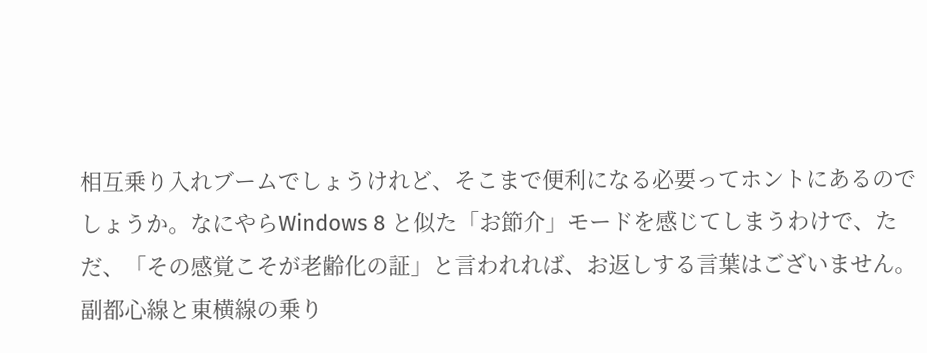相互乗り入れブームでしょうけれど、そこまで便利になる必要ってホントにあるのでしょうか。なにやらWindows 8 と似た「お節介」モードを感じてしまうわけで、ただ、「その感覚こそが老齢化の証」と言われれば、お返しする言葉はございません。
副都心線と東横線の乗り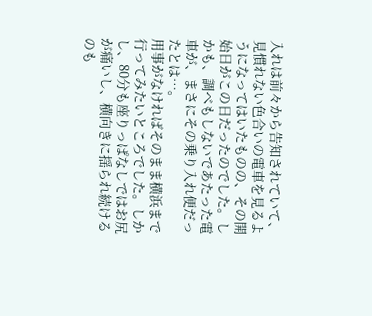入れは前々から告知されていて、見慣れない色合いの電車を見るようになってはいたものの、その開始日がこの日だったのでした。しかも、調べもしないであたった電車が、まさにその乗り入れ便だったとは…。
用事がなければそのまま横浜まで行ってみたいところでした。しかし、80分も座りっぱなしではお尻が痛いし、横向きに揺られ続けるのも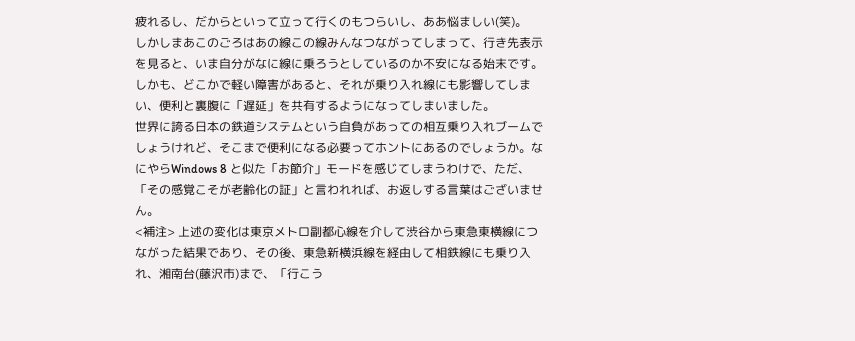疲れるし、だからといって立って行くのもつらいし、ああ悩ましい(笑)。
しかしまあこのごろはあの線この線みんなつながってしまって、行き先表示を見ると、いま自分がなに線に乗ろうとしているのか不安になる始末です。しかも、どこかで軽い障害があると、それが乗り入れ線にも影響してしまい、便利と裏腹に「遅延」を共有するようになってしまいました。
世界に誇る日本の鉄道システムという自負があっての相互乗り入れブームでしょうけれど、そこまで便利になる必要ってホントにあるのでしょうか。なにやらWindows 8 と似た「お節介」モードを感じてしまうわけで、ただ、「その感覚こそが老齢化の証」と言われれば、お返しする言葉はございません。
<補注> 上述の変化は東京メトロ副都心線を介して渋谷から東急東横線につながった結果であり、その後、東急新横浜線を経由して相鉄線にも乗り入れ、湘南台(藤沢市)まで、「行こう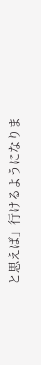と思えば」行けるようになりま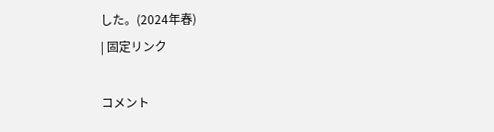した。(2024年春)
| 固定リンク

コメント